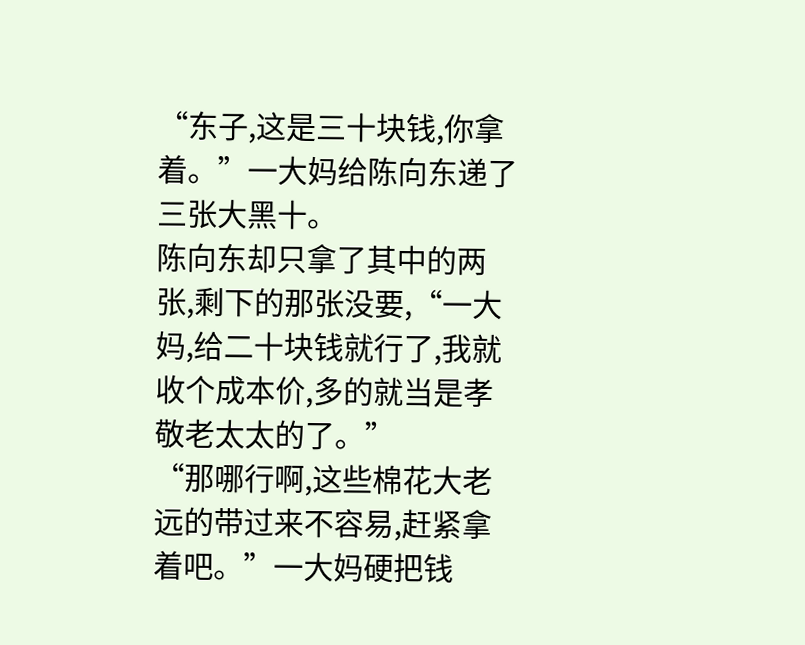“东子,这是三十块钱,你拿着。”一大妈给陈向东递了三张大黑十。
陈向东却只拿了其中的两张,剩下的那张没要,“一大妈,给二十块钱就行了,我就收个成本价,多的就当是孝敬老太太的了。”
“那哪行啊,这些棉花大老远的带过来不容易,赶紧拿着吧。”一大妈硬把钱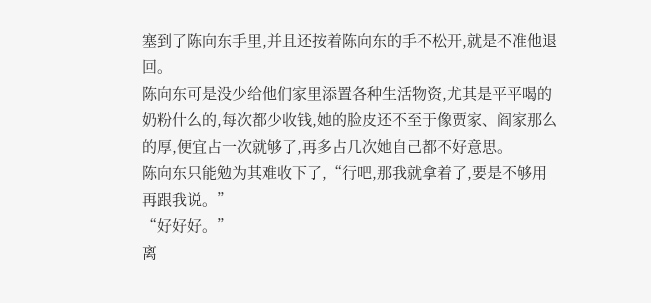塞到了陈向东手里,并且还按着陈向东的手不松开,就是不准他退回。
陈向东可是没少给他们家里添置各种生活物资,尤其是平平喝的奶粉什么的,每次都少收钱,她的脸皮还不至于像贾家、阎家那么的厚,便宜占一次就够了,再多占几次她自己都不好意思。
陈向东只能勉为其难收下了,“行吧,那我就拿着了,要是不够用再跟我说。”
“好好好。”
离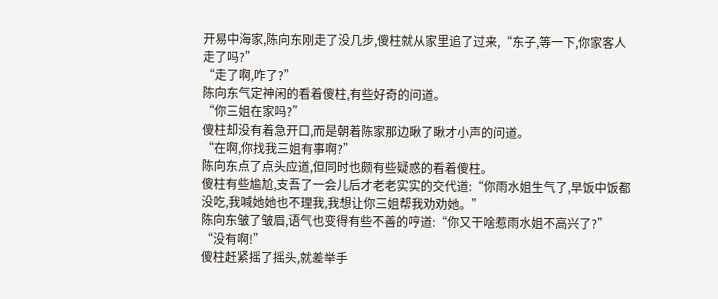开易中海家,陈向东刚走了没几步,傻柱就从家里追了过来,“东子,等一下,你家客人走了吗?”
“走了啊,咋了?”
陈向东气定神闲的看着傻柱,有些好奇的问道。
“你三姐在家吗?”
傻柱却没有着急开口,而是朝着陈家那边瞅了瞅才小声的问道。
“在啊,你找我三姐有事啊?”
陈向东点了点头应道,但同时也颇有些疑惑的看着傻柱。
傻柱有些尴尬,支吾了一会儿后才老老实实的交代道:“你雨水姐生气了,早饭中饭都没吃,我喊她她也不理我,我想让你三姐帮我劝劝她。”
陈向东皱了皱眉,语气也变得有些不善的哼道:“你又干啥惹雨水姐不高兴了?”
“没有啊!”
傻柱赶紧摇了摇头,就差举手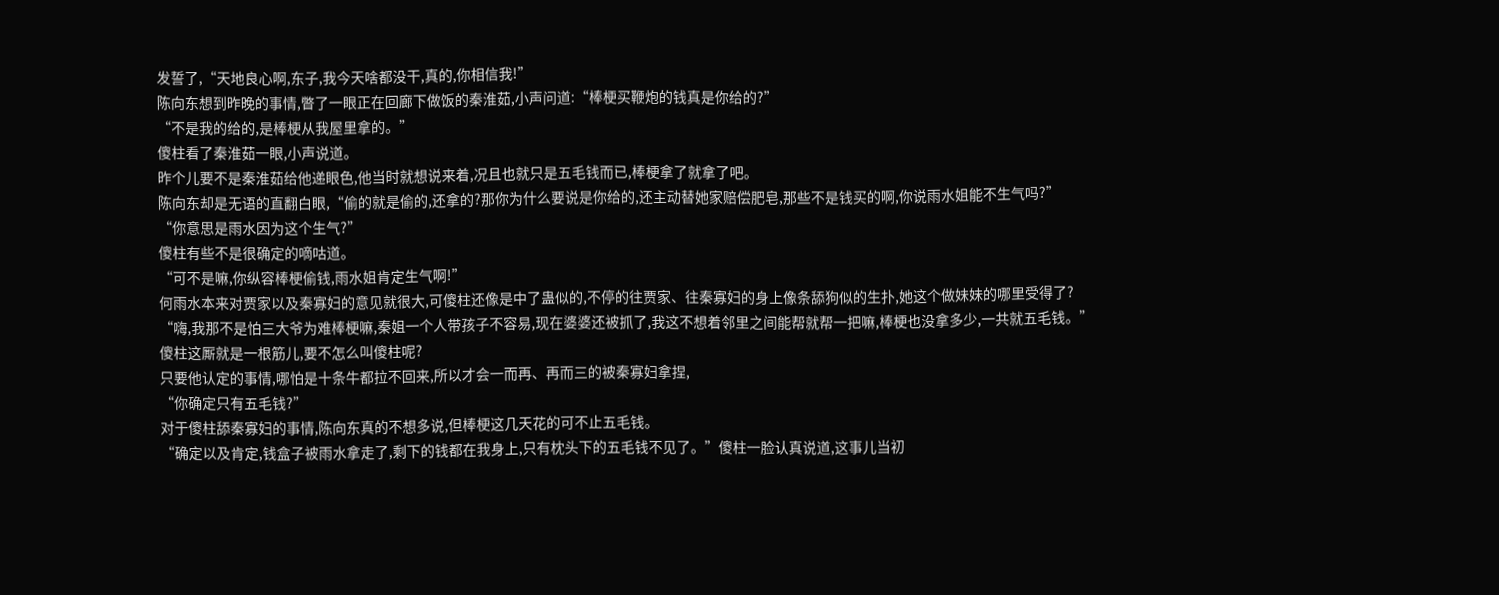发誓了,“天地良心啊,东子,我今天啥都没干,真的,你相信我!”
陈向东想到昨晚的事情,瞥了一眼正在回廊下做饭的秦淮茹,小声问道:“棒梗买鞭炮的钱真是你给的?”
“不是我的给的,是棒梗从我屋里拿的。”
傻柱看了秦淮茹一眼,小声说道。
昨个儿要不是秦淮茹给他递眼色,他当时就想说来着,况且也就只是五毛钱而已,棒梗拿了就拿了吧。
陈向东却是无语的直翻白眼,“偷的就是偷的,还拿的?那你为什么要说是你给的,还主动替她家赔偿肥皂,那些不是钱买的啊,你说雨水姐能不生气吗?”
“你意思是雨水因为这个生气?”
傻柱有些不是很确定的嘀咕道。
“可不是嘛,你纵容棒梗偷钱,雨水姐肯定生气啊!”
何雨水本来对贾家以及秦寡妇的意见就很大,可傻柱还像是中了蛊似的,不停的往贾家、往秦寡妇的身上像条舔狗似的生扑,她这个做妹妹的哪里受得了?
“嗨,我那不是怕三大爷为难棒梗嘛,秦姐一个人带孩子不容易,现在婆婆还被抓了,我这不想着邻里之间能帮就帮一把嘛,棒梗也没拿多少,一共就五毛钱。”
傻柱这厮就是一根筋儿,要不怎么叫傻柱呢?
只要他认定的事情,哪怕是十条牛都拉不回来,所以才会一而再、再而三的被秦寡妇拿捏,
“你确定只有五毛钱?”
对于傻柱舔秦寡妇的事情,陈向东真的不想多说,但棒梗这几天花的可不止五毛钱。
“确定以及肯定,钱盒子被雨水拿走了,剩下的钱都在我身上,只有枕头下的五毛钱不见了。”傻柱一脸认真说道,这事儿当初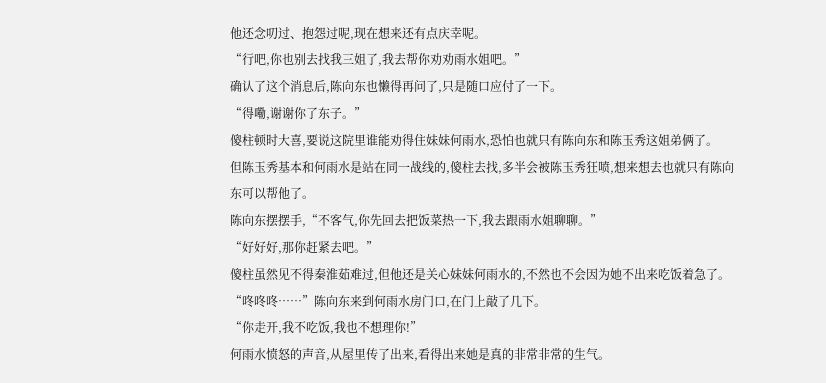他还念叨过、抱怨过呢,现在想来还有点庆幸呢。
“行吧,你也别去找我三姐了,我去帮你劝劝雨水姐吧。”
确认了这个消息后,陈向东也懒得再问了,只是随口应付了一下。
“得嘞,谢谢你了东子。”
傻柱顿时大喜,要说这院里谁能劝得住妹妹何雨水,恐怕也就只有陈向东和陈玉秀这姐弟俩了。
但陈玉秀基本和何雨水是站在同一战线的,傻柱去找,多半会被陈玉秀狂喷,想来想去也就只有陈向东可以帮他了。
陈向东摆摆手,“不客气,你先回去把饭菜热一下,我去跟雨水姐聊聊。”
“好好好,那你赶紧去吧。”
傻柱虽然见不得秦淮茹难过,但他还是关心妹妹何雨水的,不然也不会因为她不出来吃饭着急了。
“咚咚咚……”陈向东来到何雨水房门口,在门上敲了几下。
“你走开,我不吃饭,我也不想理你!”
何雨水愤怒的声音,从屋里传了出来,看得出来她是真的非常非常的生气。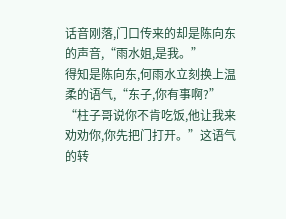话音刚落,门口传来的却是陈向东的声音,“雨水姐,是我。”
得知是陈向东,何雨水立刻换上温柔的语气,“东子,你有事啊?”
“柱子哥说你不肯吃饭,他让我来劝劝你,你先把门打开。”这语气的转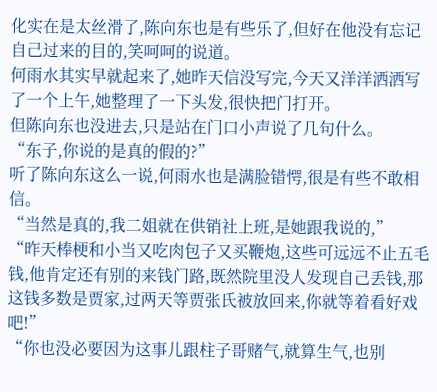化实在是太丝滑了,陈向东也是有些乐了,但好在他没有忘记自己过来的目的,笑呵呵的说道。
何雨水其实早就起来了,她昨天信没写完,今天又洋洋洒洒写了一个上午,她整理了一下头发,很快把门打开。
但陈向东也没进去,只是站在门口小声说了几句什么。
“东子,你说的是真的假的?”
听了陈向东这么一说,何雨水也是满脸错愕,很是有些不敢相信。
“当然是真的,我二姐就在供销社上班,是她跟我说的,”
“昨天棒梗和小当又吃肉包子又买鞭炮,这些可远远不止五毛钱,他肯定还有别的来钱门路,既然院里没人发现自己丢钱,那这钱多数是贾家,过两天等贾张氏被放回来,你就等着看好戏吧!”
“你也没必要因为这事儿跟柱子哥赌气,就算生气,也别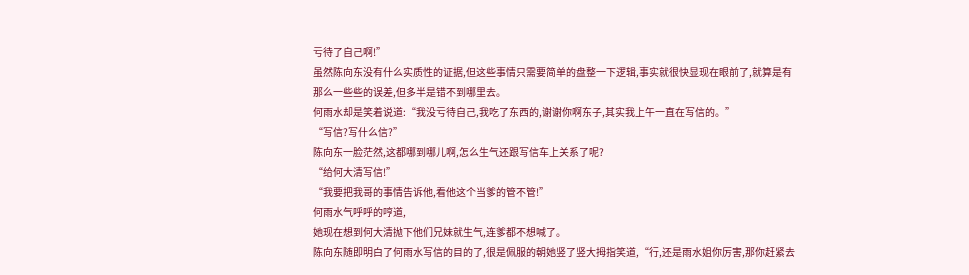亏待了自己啊!”
虽然陈向东没有什么实质性的证据,但这些事情只需要简单的盘整一下逻辑,事实就很快显现在眼前了,就算是有那么一些些的误差,但多半是错不到哪里去。
何雨水却是笑着说道:“我没亏待自己,我吃了东西的,谢谢你啊东子,其实我上午一直在写信的。”
“写信?写什么信?”
陈向东一脸茫然,这都哪到哪儿啊,怎么生气还跟写信车上关系了呢?
“给何大清写信!”
“我要把我哥的事情告诉他,看他这个当爹的管不管!”
何雨水气呼呼的哼道,
她现在想到何大清抛下他们兄妹就生气,连爹都不想喊了。
陈向东随即明白了何雨水写信的目的了,很是佩服的朝她竖了竖大拇指笑道,“行,还是雨水姐你厉害,那你赶紧去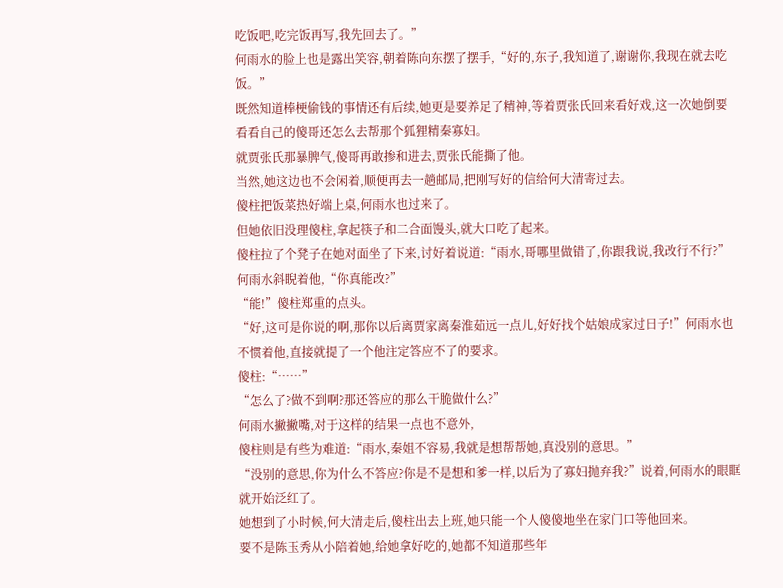吃饭吧,吃完饭再写,我先回去了。”
何雨水的脸上也是露出笑容,朝着陈向东摆了摆手,“好的,东子,我知道了,谢谢你,我现在就去吃饭。”
既然知道棒梗偷钱的事情还有后续,她更是要养足了精神,等着贾张氏回来看好戏,这一次她倒要看看自己的傻哥还怎么去帮那个狐狸精秦寡妇。
就贾张氏那暴脾气,傻哥再敢掺和进去,贾张氏能撕了他。
当然,她这边也不会闲着,顺便再去一趟邮局,把刚写好的信给何大清寄过去。
傻柱把饭菜热好端上桌,何雨水也过来了。
但她依旧没理傻柱,拿起筷子和二合面馒头,就大口吃了起来。
傻柱拉了个凳子在她对面坐了下来,讨好着说道:“雨水,哥哪里做错了,你跟我说,我改行不行?”
何雨水斜睨着他,“你真能改?”
“能!”傻柱郑重的点头。
“好,这可是你说的啊,那你以后离贾家离秦淮茹远一点儿,好好找个姑娘成家过日子!”何雨水也不惯着他,直接就提了一个他注定答应不了的要求。
傻柱:“……”
“怎么了?做不到啊?那还答应的那么干脆做什么?”
何雨水撇撇嘴,对于这样的结果一点也不意外,
傻柱则是有些为难道:“雨水,秦姐不容易,我就是想帮帮她,真没别的意思。”
“没别的意思,你为什么不答应?你是不是想和爹一样,以后为了寡妇抛弃我?”说着,何雨水的眼眶就开始泛红了。
她想到了小时候,何大清走后,傻柱出去上班,她只能一个人傻傻地坐在家门口等他回来。
要不是陈玉秀从小陪着她,给她拿好吃的,她都不知道那些年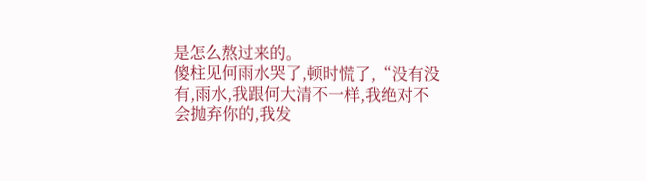是怎么熬过来的。
傻柱见何雨水哭了,顿时慌了,“没有没有,雨水,我跟何大清不一样,我绝对不会抛弃你的,我发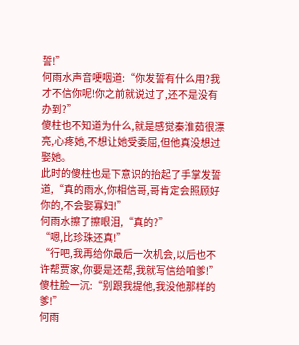誓!”
何雨水声音哽咽道:“你发誓有什么用?我才不信你呢!你之前就说过了,还不是没有办到?”
傻柱也不知道为什么,就是感觉秦淮茹很漂亮,心疼她,不想让她受委屈,但他真没想过娶她。
此时的傻柱也是下意识的抬起了手掌发誓道,“真的雨水,你相信哥,哥肯定会照顾好你的,不会娶寡妇!”
何雨水擦了擦眼泪,“真的?”
“嗯,比珍珠还真!”
“行吧,我再给你最后一次机会,以后也不许帮贾家,你要是还帮,我就写信给咱爹!”
傻柱脸一沉:“别跟我提他,我没他那样的爹!”
何雨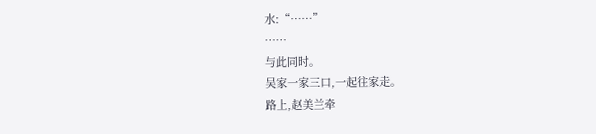水:“……”
……
与此同时。
吴家一家三口,一起往家走。
路上,赵美兰牵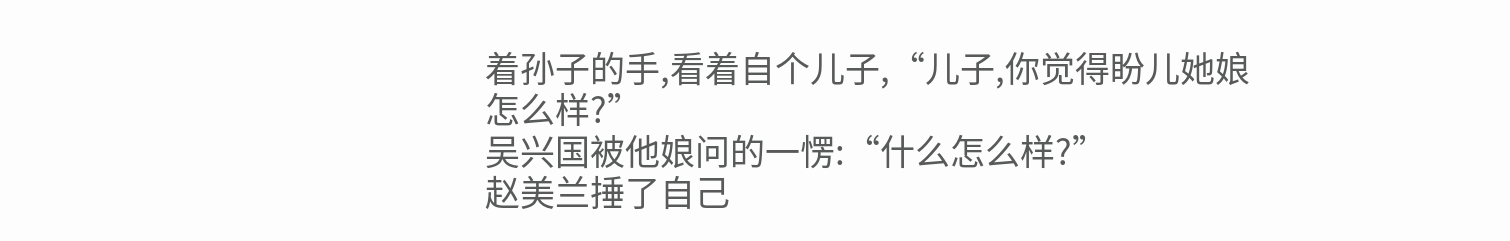着孙子的手,看着自个儿子,“儿子,你觉得盼儿她娘怎么样?”
吴兴国被他娘问的一愣:“什么怎么样?”
赵美兰捶了自己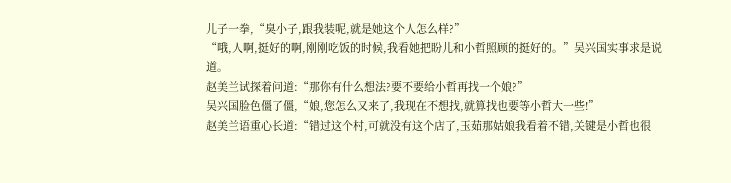儿子一拳,“臭小子,跟我装呢,就是她这个人怎么样?”
“哦,人啊,挺好的啊,刚刚吃饭的时候,我看她把盼儿和小哲照顾的挺好的。”吴兴国实事求是说道。
赵美兰试探着问道:“那你有什么想法?要不要给小哲再找一个娘?”
吴兴国脸色僵了僵,“娘,您怎么又来了,我现在不想找,就算找也要等小哲大一些!”
赵美兰语重心长道:“错过这个村,可就没有这个店了,玉茹那姑娘我看着不错,关键是小哲也很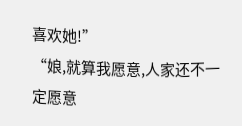喜欢她!”
“娘,就算我愿意,人家还不一定愿意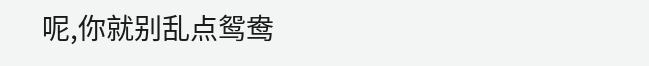呢,你就别乱点鸳鸯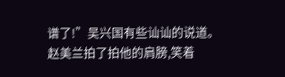谱了!”吴兴国有些讪讪的说道。
赵美兰拍了拍他的肩膀,笑着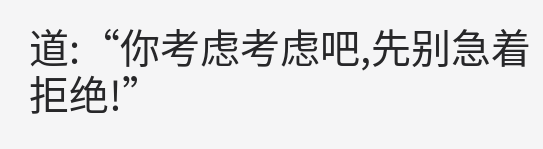道:“你考虑考虑吧,先别急着拒绝!”